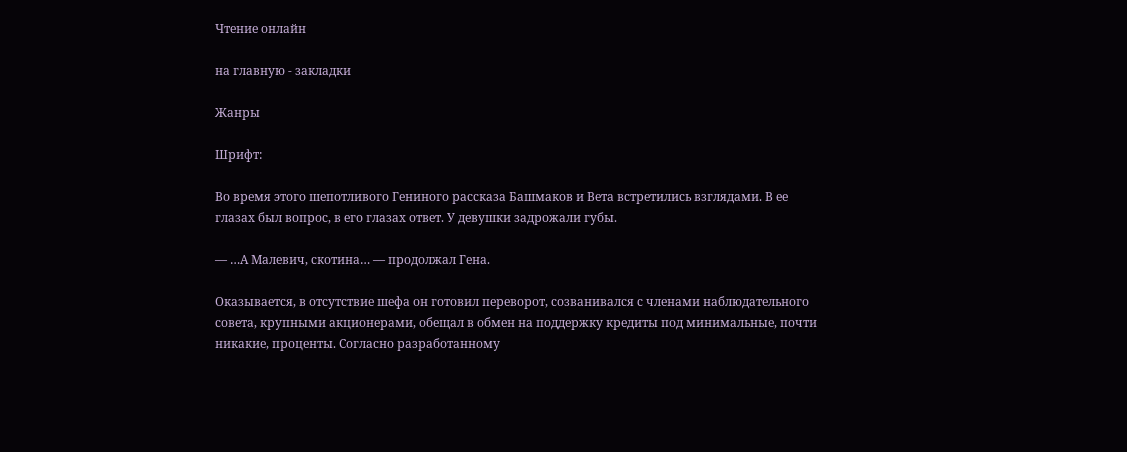Чтение онлайн

на главную - закладки

Жанры

Шрифт:

Во время этого шепотливого Гениного рассказа Башмаков и Вета встретились взглядами. В ее глазах был вопрос, в его глазах ответ. У девушки задрожали губы.

— …А Малевич, скотина… — продолжал Гена.

Оказывается, в отсутствие шефа он готовил переворот, созванивался с членами наблюдательного совета, крупными акционерами, обещал в обмен на поддержку кредиты под минимальные, почти никакие, проценты. Согласно разработанному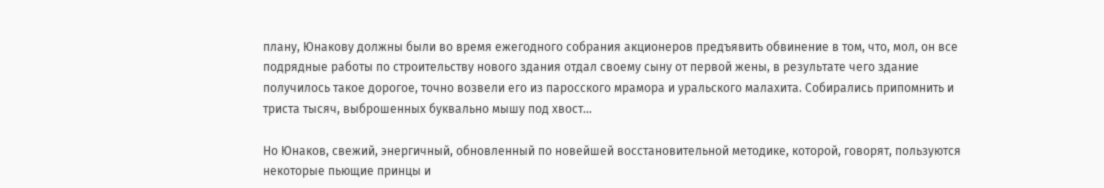плану, Юнакову должны были во время ежегодного собрания акционеров предъявить обвинение в том, что, мол, он все подрядные работы по строительству нового здания отдал своему сыну от первой жены, в результате чего здание получилось такое дорогое, точно возвели его из паросского мрамора и уральского малахита. Собирались припомнить и триста тысяч, выброшенных буквально мышу под хвост…

Но Юнаков, свежий, энергичный, обновленный по новейшей восстановительной методике, которой, говорят, пользуются некоторые пьющие принцы и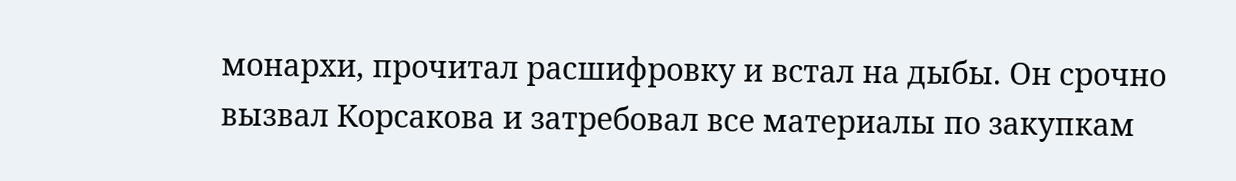монархи, прочитал расшифровку и встал на дыбы. Он срочно вызвал Корсакова и затребовал все материалы по закупкам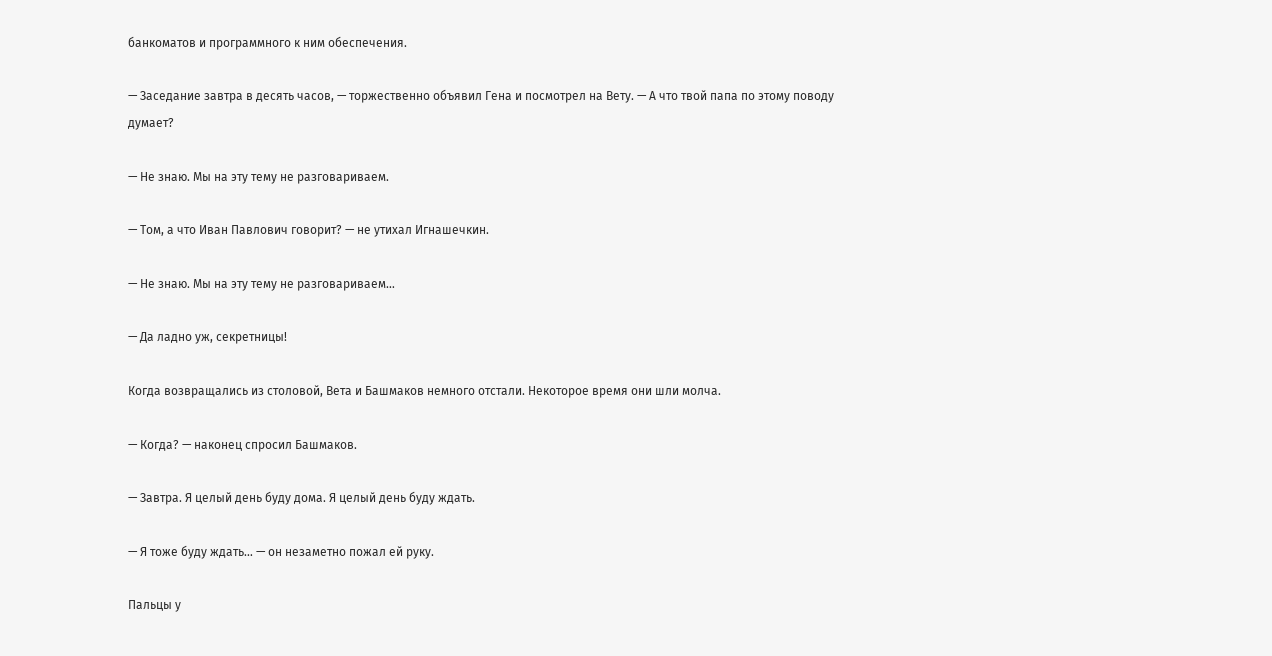банкоматов и программного к ним обеспечения.

— Заседание завтра в десять часов, — торжественно объявил Гена и посмотрел на Вету. — А что твой папа по этому поводу думает?

— Не знаю. Мы на эту тему не разговариваем.

— Том, а что Иван Павлович говорит? — не утихал Игнашечкин.

— Не знаю. Мы на эту тему не разговариваем…

— Да ладно уж, секретницы!

Когда возвращались из столовой, Вета и Башмаков немного отстали. Некоторое время они шли молча.

— Когда? — наконец спросил Башмаков.

— Завтра. Я целый день буду дома. Я целый день буду ждать.

— Я тоже буду ждать… — он незаметно пожал ей руку.

Пальцы у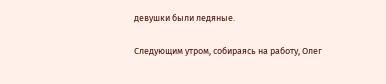девушки были ледяные.

Следующим утром, собираясь на работу, Олег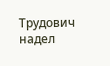Трудович надел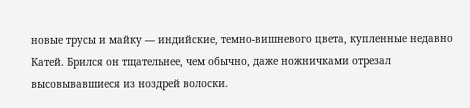новые трусы и майку — индийские, темно-вишневого цвета, купленные недавно Катей. Брился он тщательнее, чем обычно, даже ножничками отрезал высовывавшиеся из ноздрей волоски.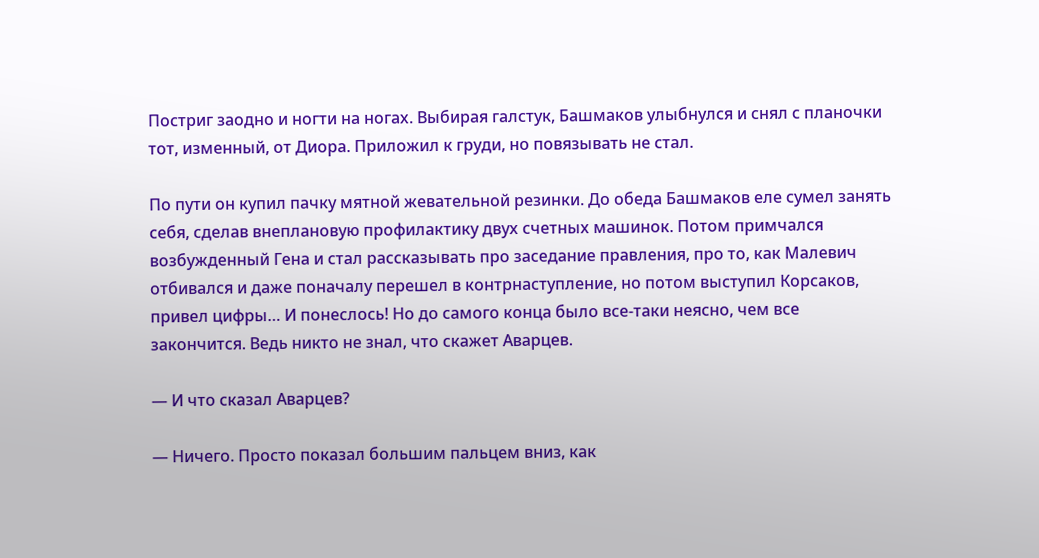Постриг заодно и ногти на ногах. Выбирая галстук, Башмаков улыбнулся и снял с планочки тот, изменный, от Диора. Приложил к груди, но повязывать не стал.

По пути он купил пачку мятной жевательной резинки. До обеда Башмаков еле сумел занять себя, сделав внеплановую профилактику двух счетных машинок. Потом примчался возбужденный Гена и стал рассказывать про заседание правления, про то, как Малевич отбивался и даже поначалу перешел в контрнаступление, но потом выступил Корсаков, привел цифры… И понеслось! Но до самого конца было все-таки неясно, чем все закончится. Ведь никто не знал, что скажет Аварцев.

— И что сказал Аварцев?

— Ничего. Просто показал большим пальцем вниз, как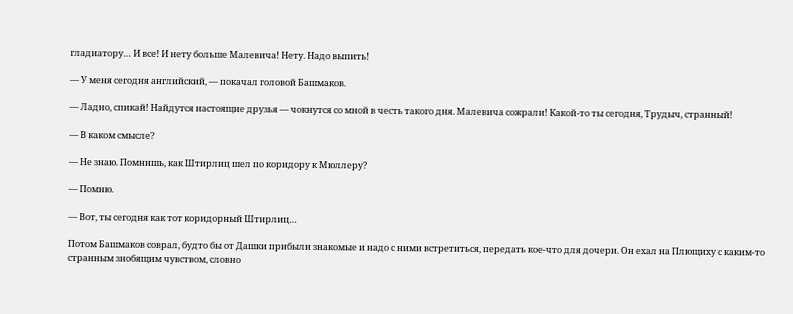гладиатору… И все! И нету больше Малевича! Нету. Надо выпить!

— У меня сегодня английский, — покачал головой Башмаков.

— Ладно, спикай! Найдутся настоящие друзья — чокнутся со мной в честь такого дня. Малевича сожрали! Какой-то ты сегодня, Трудыч, странный!

— В каком смысле?

— Не знаю. Помнишь, как Штирлиц шел по коридору к Мюллеру?

— Помню.

— Вот, ты сегодня как тот коридорный Штирлиц…

Потом Башмаков соврал, будто бы от Дашки прибыли знакомые и надо с ними встретиться, передать кое-что для дочери. Он ехал на Плющиху с каким-то странным знобящим чувством, словно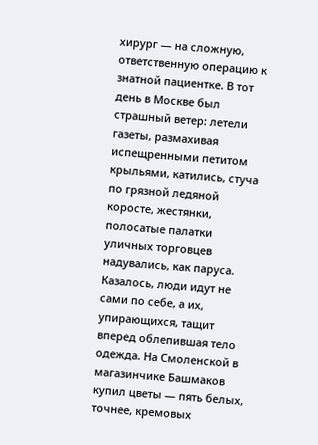хирург — на сложную, ответственную операцию к знатной пациентке. В тот день в Москве был страшный ветер: летели газеты, размахивая испещренными петитом крыльями, катились, стуча по грязной ледяной коросте, жестянки, полосатые палатки уличных торговцев надувались, как паруса. Казалось, люди идут не сами по себе, а их, упирающихся, тащит вперед облепившая тело одежда. На Смоленской в магазинчике Башмаков купил цветы — пять белых, точнее, кремовых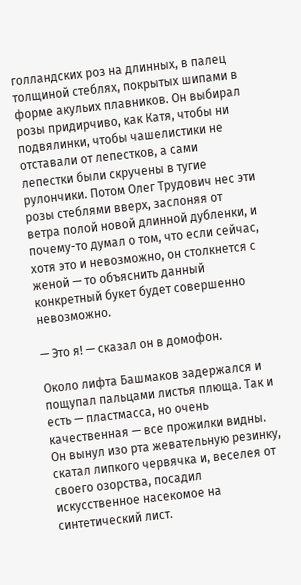голландских роз на длинных, в палец толщиной стеблях, покрытых шипами в форме акульих плавников. Он выбирал розы придирчиво, как Катя, чтобы ни подвялинки, чтобы чашелистики не отставали от лепестков, а сами лепестки были скручены в тугие рулончики. Потом Олег Трудович нес эти розы стеблями вверх, заслоняя от ветра полой новой длинной дубленки, и почему-то думал о том, что если сейчас, хотя это и невозможно, он столкнется с женой — то объяснить данный конкретный букет будет совершенно невозможно.

— Это я! — сказал он в домофон.

Около лифта Башмаков задержался и пощупал пальцами листья плюща. Так и есть — пластмасса, но очень качественная — все прожилки видны. Он вынул изо рта жевательную резинку, скатал липкого червячка и, веселея от своего озорства, посадил искусственное насекомое на синтетический лист.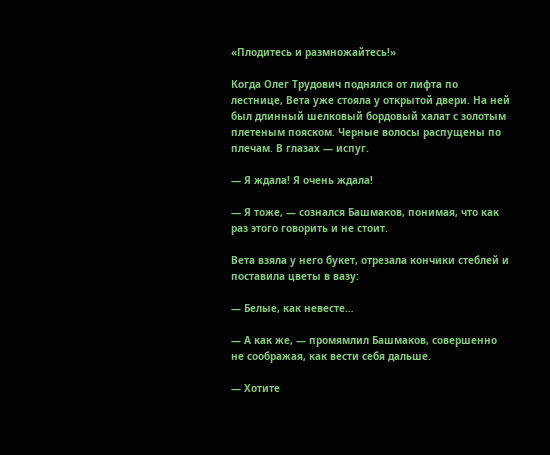«Плодитесь и размножайтесь!»

Когда Олег Трудович поднялся от лифта по лестнице, Вета уже стояла у открытой двери. На ней был длинный шелковый бордовый халат с золотым плетеным пояском. Черные волосы распущены по плечам. В глазах — испуг.

— Я ждала! Я очень ждала!

— Я тоже, — сознался Башмаков, понимая, что как раз этого говорить и не стоит.

Вета взяла у него букет, отрезала кончики стеблей и поставила цветы в вазу:

— Белые, как невесте…

— А как же, — промямлил Башмаков, совершенно не соображая, как вести себя дальше.

— Хотите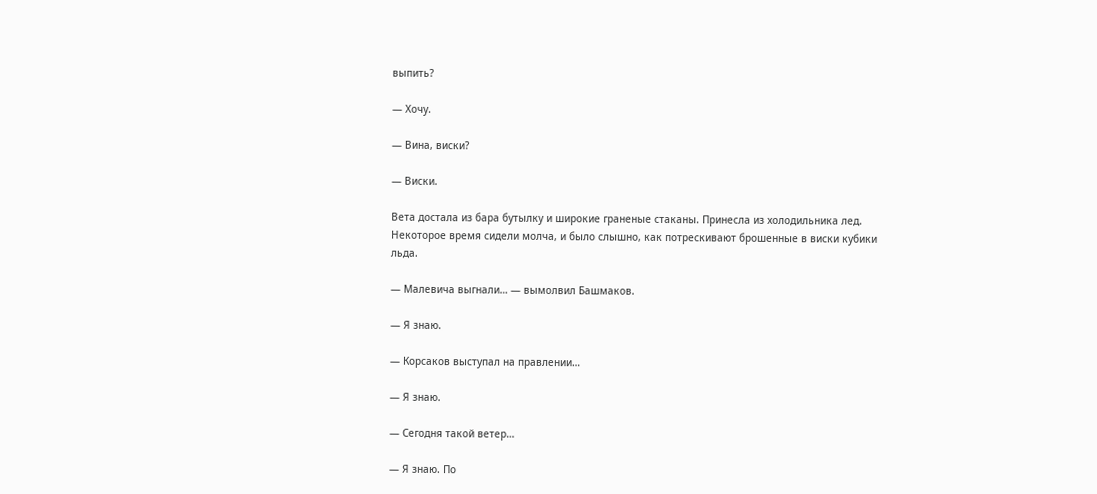выпить?

— Хочу.

— Вина, виски?

— Виски.

Вета достала из бара бутылку и широкие граненые стаканы. Принесла из холодильника лед. Некоторое время сидели молча, и было слышно, как потрескивают брошенные в виски кубики льда.

— Малевича выгнали… — вымолвил Башмаков.

— Я знаю.

— Корсаков выступал на правлении…

— Я знаю.

— Сегодня такой ветер…

— Я знаю. По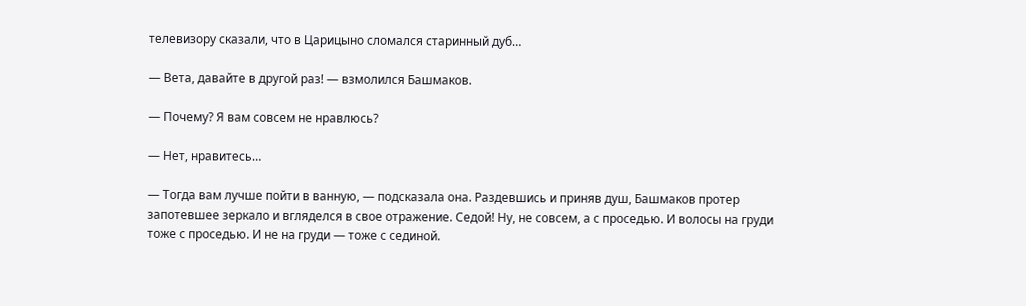телевизору сказали, что в Царицыно сломался старинный дуб…

— Вета, давайте в другой раз! — взмолился Башмаков.

— Почему? Я вам совсем не нравлюсь?

— Нет, нравитесь…

— Тогда вам лучше пойти в ванную, — подсказала она. Раздевшись и приняв душ, Башмаков протер запотевшее зеркало и вгляделся в свое отражение. Седой! Ну, не совсем, а с проседью. И волосы на груди тоже с проседью. И не на груди — тоже с сединой.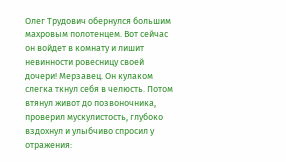Олег Трудович обернулся большим махровым полотенцем. Вот сейчас он войдет в комнату и лишит невинности ровесницу своей дочери! Мерзавец. Он кулаком слегка ткнул себя в челюсть. Потом втянул живот до позвоночника, проверил мускулистость, глубоко вздохнул и улыбчиво спросил у отражения: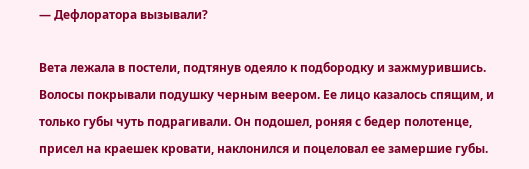— Дефлоратора вызывали?

Beтa лежала в постели, подтянув одеяло к подбородку и зажмурившись. Волосы покрывали подушку черным веером. Ее лицо казалось спящим, и только губы чуть подрагивали. Он подошел, роняя с бедер полотенце, присел на краешек кровати, наклонился и поцеловал ее замершие губы.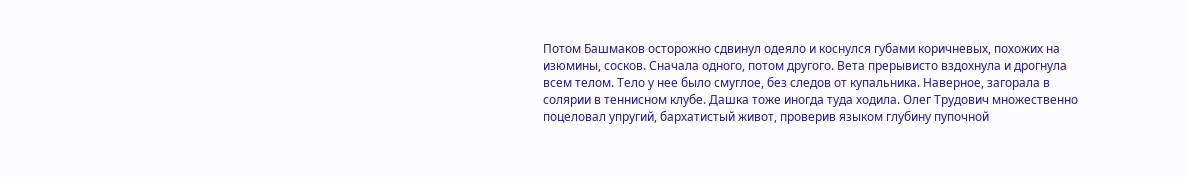Потом Башмаков осторожно сдвинул одеяло и коснулся губами коричневых, похожих на изюмины, сосков. Сначала одного, потом другого. Вета прерывисто вздохнула и дрогнула всем телом. Тело у нее было смуглое, без следов от купальника. Наверное, загорала в солярии в теннисном клубе. Дашка тоже иногда туда ходила. Олег Трудович множественно поцеловал упругий, бархатистый живот, проверив языком глубину пупочной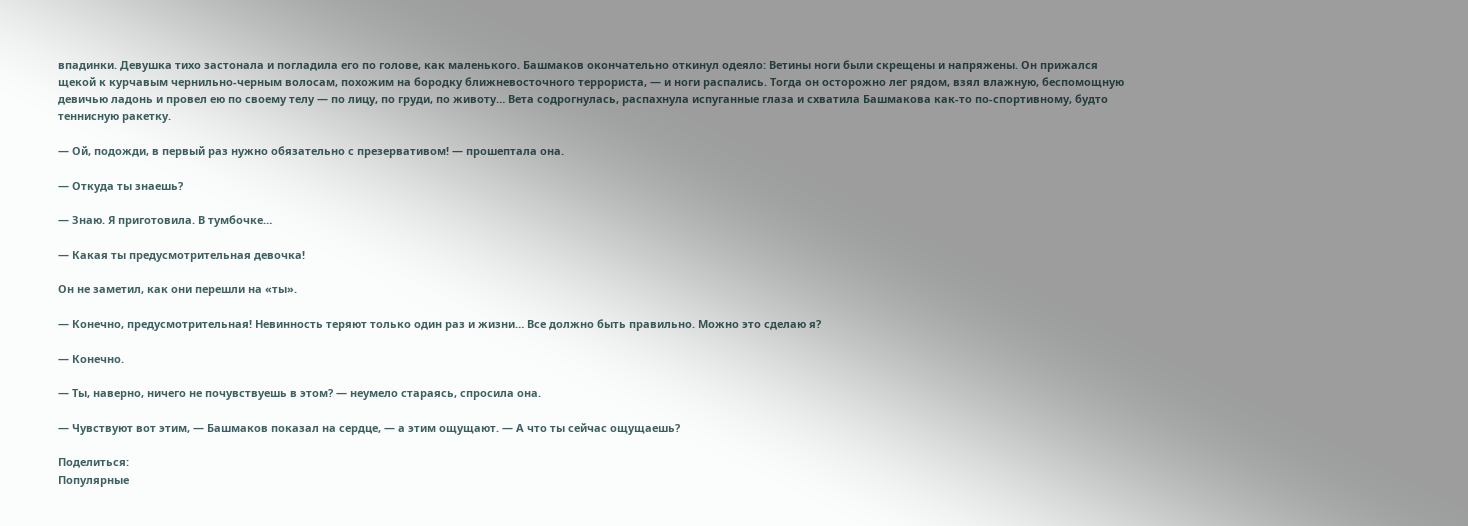впадинки. Девушка тихо застонала и погладила его по голове, как маленького. Башмаков окончательно откинул одеяло: Ветины ноги были скрещены и напряжены. Он прижался щекой к курчавым чернильно-черным волосам, похожим на бородку ближневосточного террориста, — и ноги распались. Тогда он осторожно лег рядом, взял влажную, беспомощную девичью ладонь и провел ею по своему телу — по лицу, по груди, по животу… Вета содрогнулась, распахнула испуганные глаза и схватила Башмакова как-то по-спортивному, будто теннисную ракетку.

— Ой, подожди, в первый раз нужно обязательно с презервативом! — прошептала она.

— Откуда ты знаешь?

— Знаю. Я приготовила. В тумбочке…

— Какая ты предусмотрительная девочка!

Он не заметил, как они перешли на «ты».

— Конечно, предусмотрительная! Невинность теряют только один раз и жизни… Все должно быть правильно. Можно это сделаю я?

— Конечно.

— Ты, наверно, ничего не почувствуешь в этом? — неумело стараясь, спросила она.

— Чувствуют вот этим, — Башмаков показал на сердце, — а этим ощущают. — А что ты сейчас ощущаешь?

Поделиться:
Популярные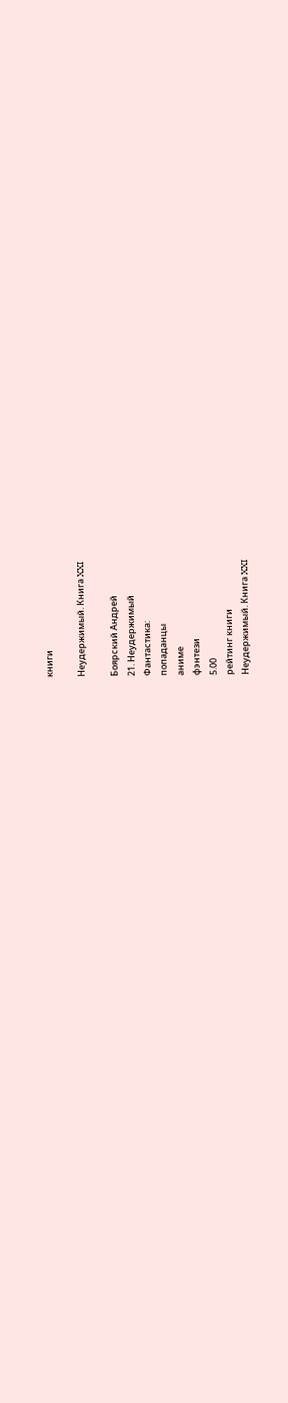книги

Неудержимый. Книга XXI

Боярский Андрей
21. Неудержимый
Фантастика:
попаданцы
аниме
фэнтези
5.00
рейтинг книги
Неудержимый. Книга XXI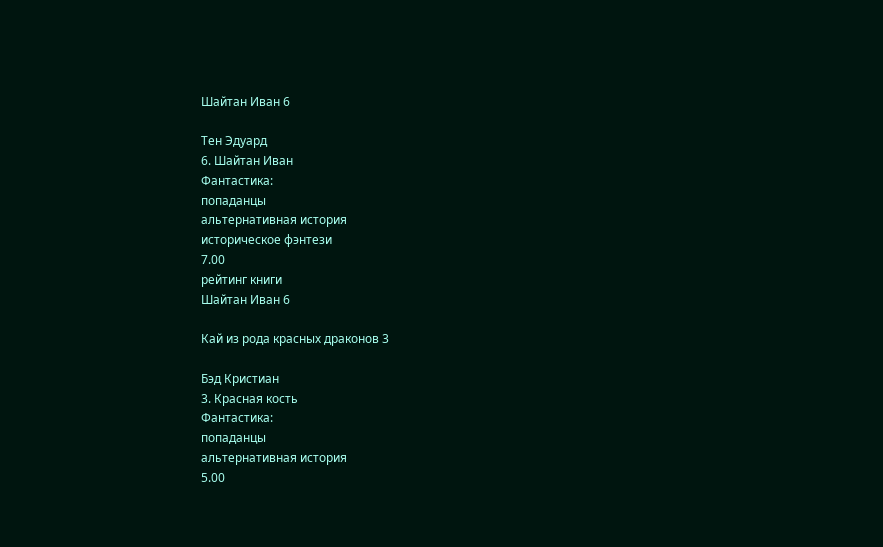Шайтан Иван 6

Тен Эдуард
6. Шайтан Иван
Фантастика:
попаданцы
альтернативная история
историческое фэнтези
7.00
рейтинг книги
Шайтан Иван 6

Кай из рода красных драконов 3

Бэд Кристиан
3. Красная кость
Фантастика:
попаданцы
альтернативная история
5.00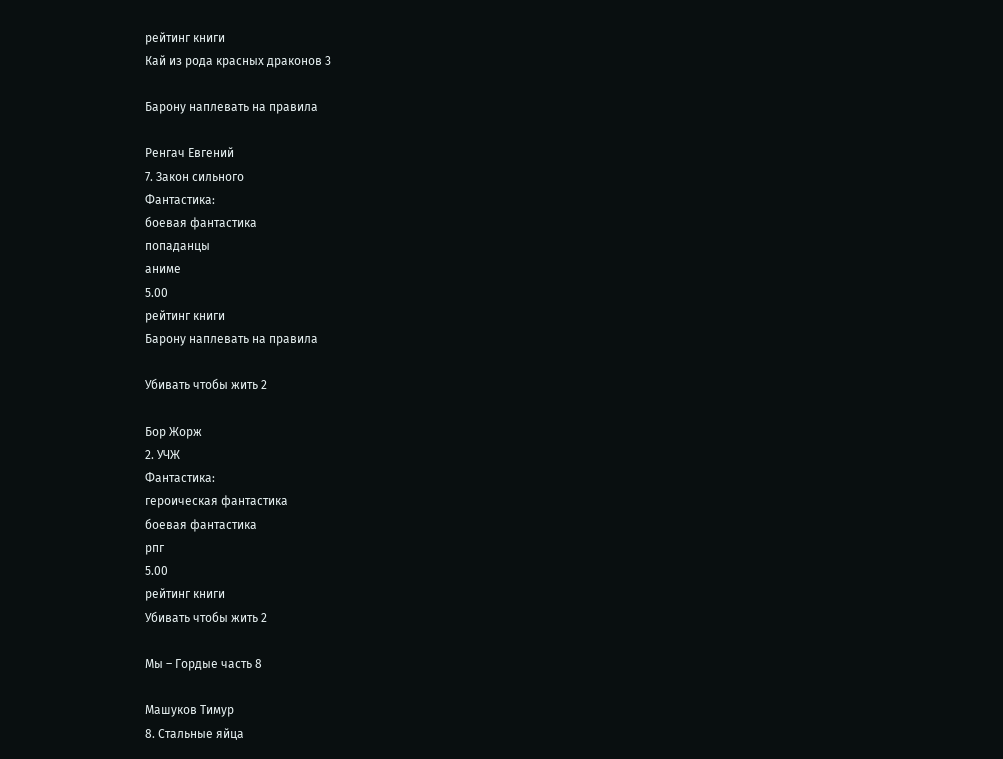рейтинг книги
Кай из рода красных драконов 3

Барону наплевать на правила

Ренгач Евгений
7. Закон сильного
Фантастика:
боевая фантастика
попаданцы
аниме
5.00
рейтинг книги
Барону наплевать на правила

Убивать чтобы жить 2

Бор Жорж
2. УЧЖ
Фантастика:
героическая фантастика
боевая фантастика
рпг
5.00
рейтинг книги
Убивать чтобы жить 2

Мы – Гордые часть 8

Машуков Тимур
8. Стальные яйца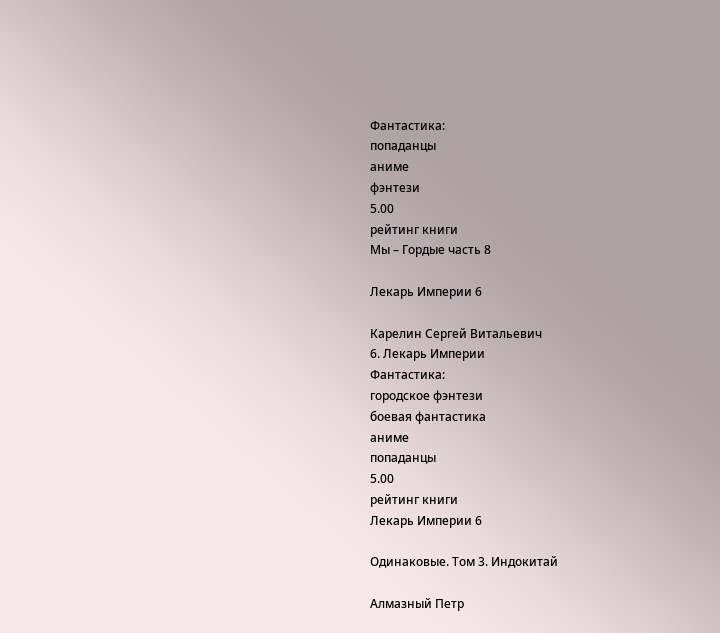Фантастика:
попаданцы
аниме
фэнтези
5.00
рейтинг книги
Мы – Гордые часть 8

Лекарь Империи 6

Карелин Сергей Витальевич
6. Лекарь Империи
Фантастика:
городское фэнтези
боевая фантастика
аниме
попаданцы
5.00
рейтинг книги
Лекарь Империи 6

Одинаковые. Том 3. Индокитай

Алмазный Петр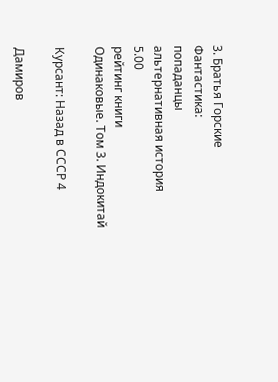3. Братья Горские
Фантастика:
попаданцы
альтернативная история
5.00
рейтинг книги
Одинаковые. Том 3. Индокитай

Курсант: Назад в СССР 4

Дамиров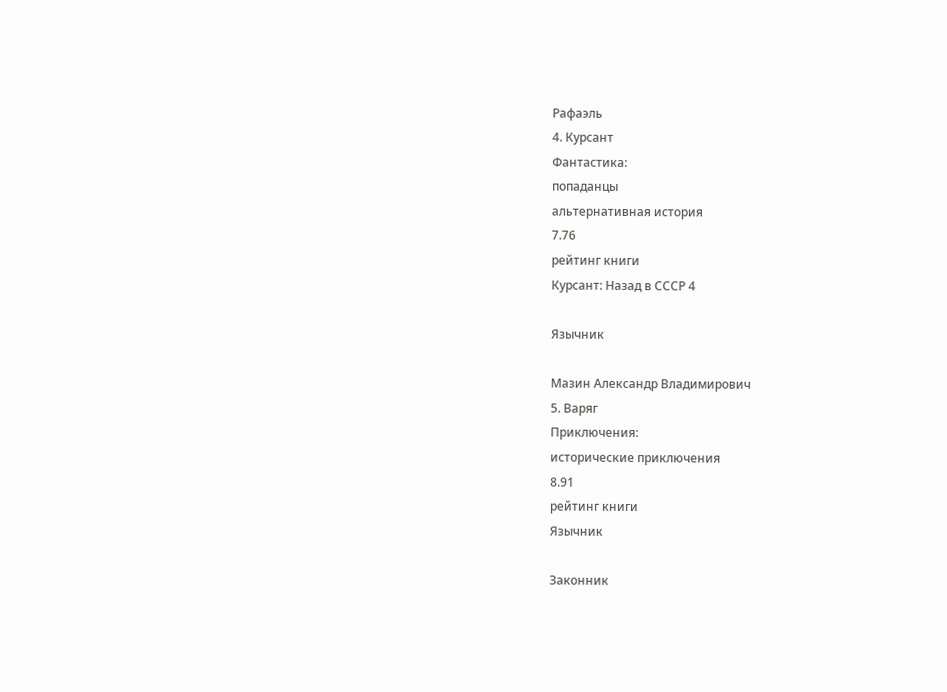Рафаэль
4. Курсант
Фантастика:
попаданцы
альтернативная история
7.76
рейтинг книги
Курсант: Назад в СССР 4

Язычник

Мазин Александр Владимирович
5. Варяг
Приключения:
исторические приключения
8.91
рейтинг книги
Язычник

Законник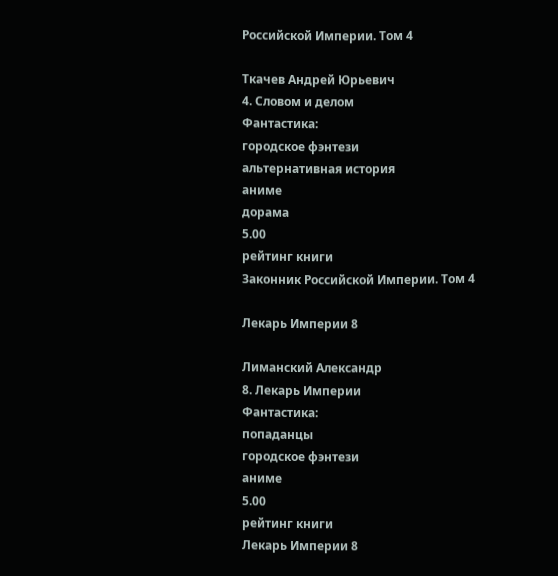Российской Империи. Том 4

Ткачев Андрей Юрьевич
4. Словом и делом
Фантастика:
городское фэнтези
альтернативная история
аниме
дорама
5.00
рейтинг книги
Законник Российской Империи. Том 4

Лекарь Империи 8

Лиманский Александр
8. Лекарь Империи
Фантастика:
попаданцы
городское фэнтези
аниме
5.00
рейтинг книги
Лекарь Империи 8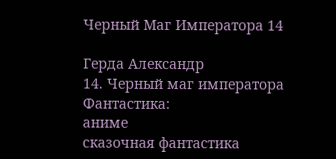Черный Маг Императора 14

Герда Александр
14. Черный маг императора
Фантастика:
аниме
сказочная фантастика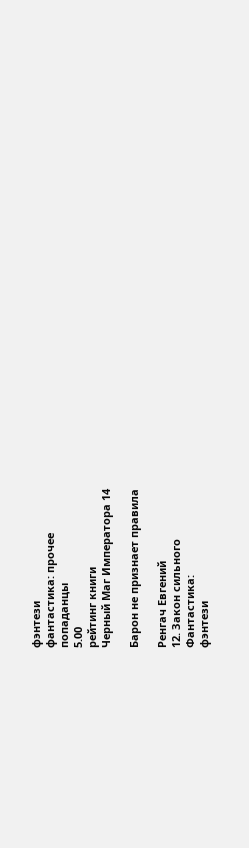фэнтези
фантастика: прочее
попаданцы
5.00
рейтинг книги
Черный Маг Императора 14

Барон не признает правила

Ренгач Евгений
12. Закон сильного
Фантастика:
фэнтези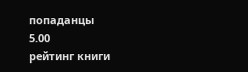попаданцы
5.00
рейтинг книги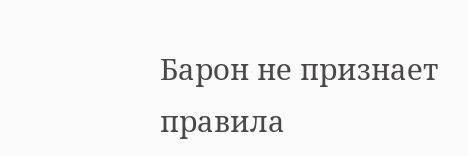Барон не признает правила